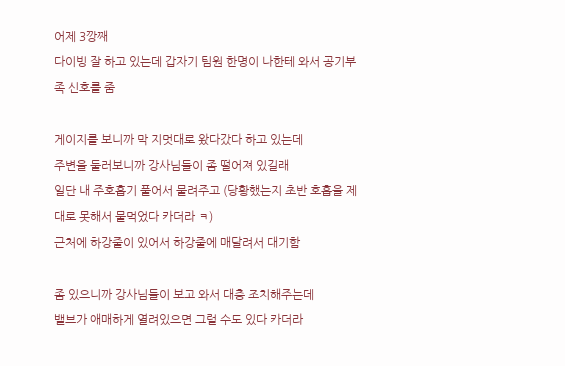어제 3깡째
다이빙 잘 하고 있는데 갑자기 팀원 한명이 나한테 와서 공기부족 신호를 줌

게이지를 보니까 막 지멋대로 왔다갔다 하고 있는데
주변을 둘러보니까 강사님들이 좀 떨어져 있길래
일단 내 주호흡기 풀어서 물려주고 (당황했는지 초반 호흡을 제대로 못해서 물먹었다 카더라 ㅋ)
근처에 하강줄이 있어서 하강줄에 매달려서 대기함

좀 있으니까 강사님들이 보고 와서 대충 조치해주는데
밸브가 애매하게 열려있으면 그럴 수도 있다 카더라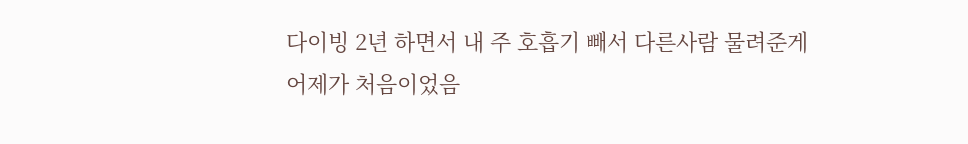다이빙 2년 하면서 내 주 호흡기 빼서 다른사람 물려준게
어제가 처음이었음